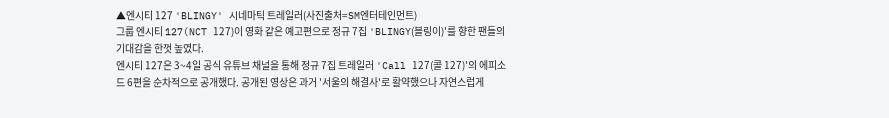▲엔시티 127 'BLINGY' 시네마틱 트레일러(사진출처=SM엔터테인먼트)
그룹 엔시티 127(NCT 127)이 영화 같은 예고편으로 정규 7집 'BLINGY(블링이)'를 향한 팬들의 기대감을 한껏 높였다.
엔시티 127은 3~4일 공식 유튜브 채널을 통해 정규 7집 트레일러 'Call 127(콜 127)'의 에피소드 6편을 순차적으로 공개했다. 공개된 영상은 과거 '서울의 해결사'로 활약했으나 자연스럽게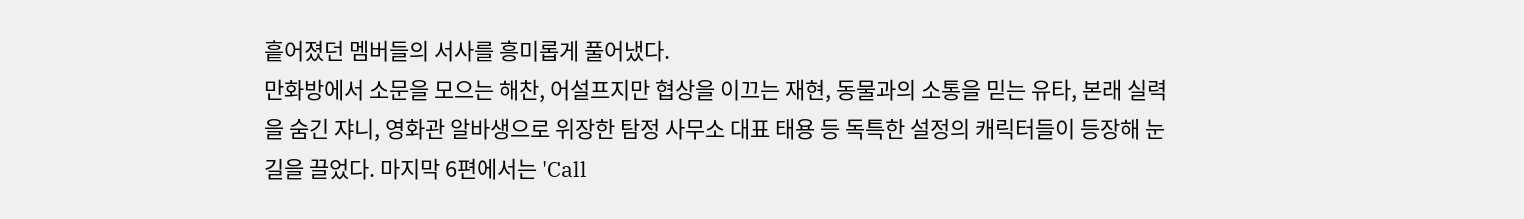흩어졌던 멤버들의 서사를 흥미롭게 풀어냈다.
만화방에서 소문을 모으는 해찬, 어설프지만 협상을 이끄는 재현, 동물과의 소통을 믿는 유타, 본래 실력을 숨긴 쟈니, 영화관 알바생으로 위장한 탐정 사무소 대표 태용 등 독특한 설정의 캐릭터들이 등장해 눈길을 끌었다. 마지막 6편에서는 'Call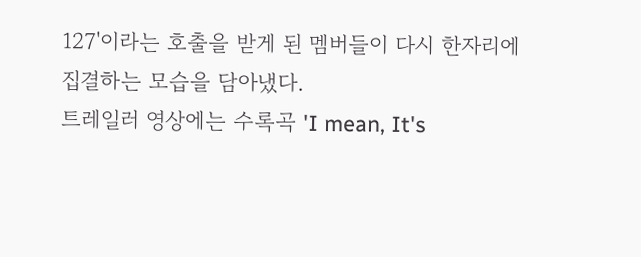127'이라는 호출을 받게 된 멤버들이 다시 한자리에 집결하는 모습을 담아냈다.
트레일러 영상에는 수록곡 'I mean, It's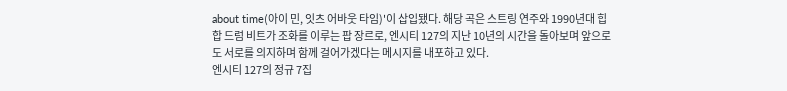about time(아이 민, 잇츠 어바웃 타임)'이 삽입됐다. 해당 곡은 스트링 연주와 1990년대 힙합 드럼 비트가 조화를 이루는 팝 장르로, 엔시티 127의 지난 10년의 시간을 돌아보며 앞으로도 서로를 의지하며 함께 걸어가겠다는 메시지를 내포하고 있다.
엔시티 127의 정규 7집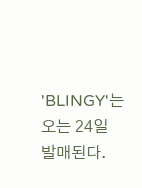'BLINGY'는 오는 24일 발매된다.